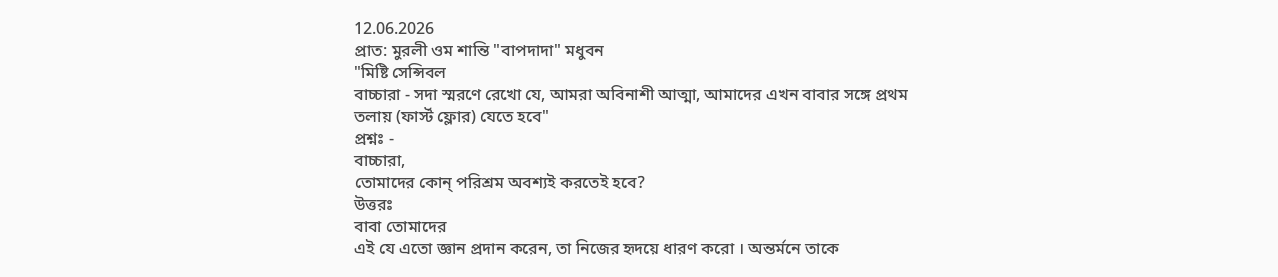12.06.2026
প্রাত: মুরলী ওম শান্তি "বাপদাদা" মধুবন
"মিষ্টি সেন্সিবল
বাচ্চারা - সদা স্মরণে রেখো যে, আমরা অবিনাশী আত্মা, আমাদের এখন বাবার সঙ্গে প্রথম
তলায় (ফার্স্ট ফ্লোর) যেতে হবে"
প্রশ্নঃ -
বাচ্চারা,
তোমাদের কোন্ পরিশ্রম অবশ্যই করতেই হবে?
উত্তরঃ
বাবা তোমাদের
এই যে এতো জ্ঞান প্রদান করেন, তা নিজের হৃদয়ে ধারণ করো । অন্তর্মনে তাকে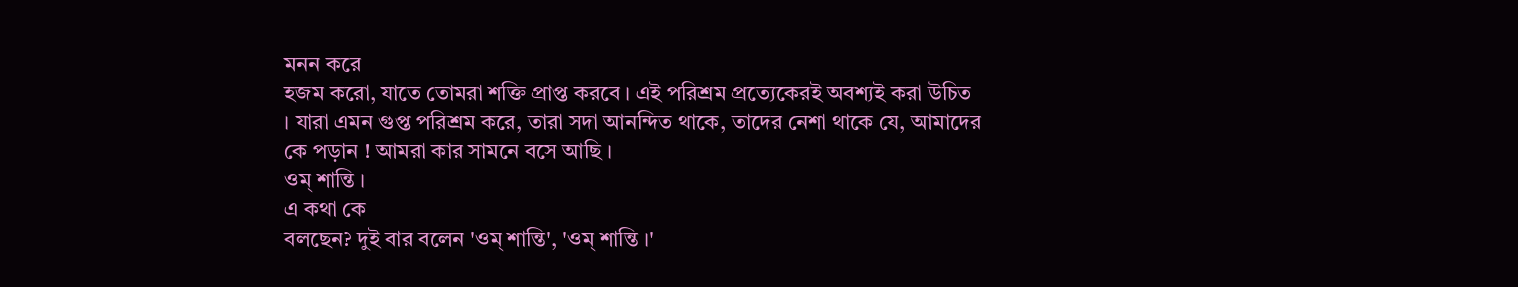মনন করে
হজম করো, যাতে তোমরা শক্তি প্রাপ্ত করবে । এই পরিশ্রম প্রত্যেকেরই অবশ্যই করা উচিত
। যারা এমন গুপ্ত পরিশ্রম করে, তারা সদা আনন্দিত থাকে, তাদের নেশা থাকে যে, আমাদের
কে পড়ান ! আমরা কার সামনে বসে আছি ।
ওম্ শান্তি ।
এ কথা কে
বলছেন? দুই বার বলেন 'ওম্ শান্তি', 'ওম্ শান্তি ।'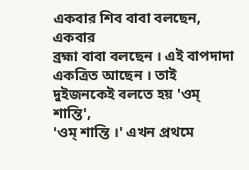একবার শিব বাবা বলছেন, একবার
ব্রহ্মা বাবা বলছেন । এই বাপদাদা একত্রিত আছেন । তাই দুইজনকেই বলতে হয় 'ওম্ শান্তি',
'ওম্ শান্তি ।' এখন প্রথমে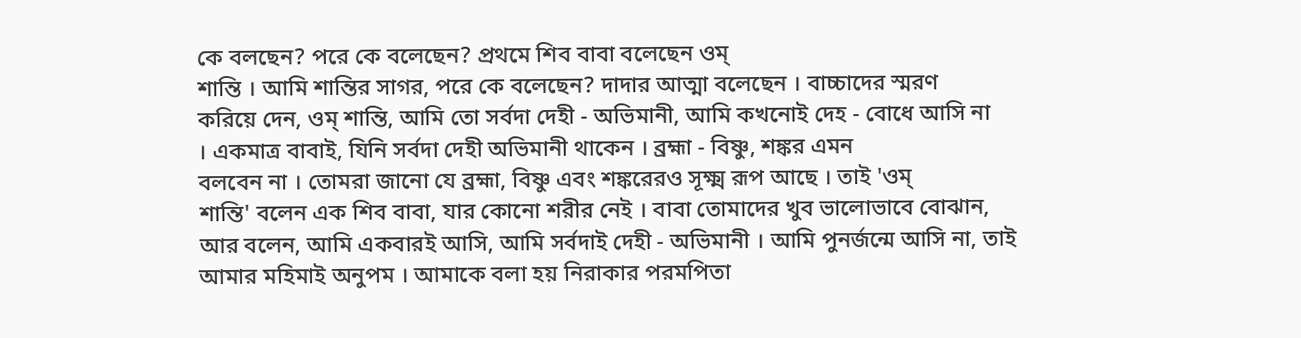কে বলছেন? পরে কে বলেছেন? প্রথমে শিব বাবা বলেছেন ওম্
শান্তি । আমি শান্তির সাগর, পরে কে বলেছেন? দাদার আত্মা বলেছেন । বাচ্চাদের স্মরণ
করিয়ে দেন, ওম্ শান্তি, আমি তো সর্বদা দেহী - অভিমানী, আমি কখনোই দেহ - বোধে আসি না
। একমাত্র বাবাই, যিনি সর্বদা দেহী অভিমানী থাকেন । ব্রহ্মা - বিষ্ণু, শঙ্কর এমন
বলবেন না । তোমরা জানো যে ব্রহ্মা, বিষ্ণু এবং শঙ্করেরও সূক্ষ্ম রূপ আছে । তাই 'ওম্
শান্তি' বলেন এক শিব বাবা, যার কোনো শরীর নেই । বাবা তোমাদের খুব ভালোভাবে বোঝান,
আর বলেন, আমি একবারই আসি, আমি সর্বদাই দেহী - অভিমানী । আমি পুনর্জন্মে আসি না, তাই
আমার মহিমাই অনুপম । আমাকে বলা হয় নিরাকার পরমপিতা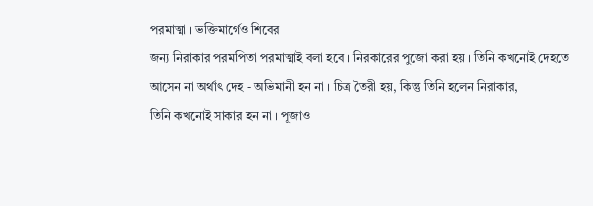পরমাত্মা । ভক্তিমার্গেও শিবের
জন্য নিরাকার পরমপিতা পরমাত্মাই বলা হবে । নিরকারের পুজো করা হয় । তিনি কখনোই দেহতে
আসেন না অর্থাৎ দেহ - অভিমানী হন না । চিত্র তৈরী হয়, কিন্তু তিনি হলেন নিরাকার,
তিনি কখনোই সাকার হন না । পূজাও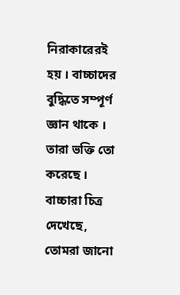নিরাকারেরই হয় । বাচ্চাদের বুদ্ধিতে সম্পূর্ণ
জ্ঞান থাকে । তারা ভক্তি তো করেছে । বাচ্চারা চিত্র দেখেছে, তোমরা জানো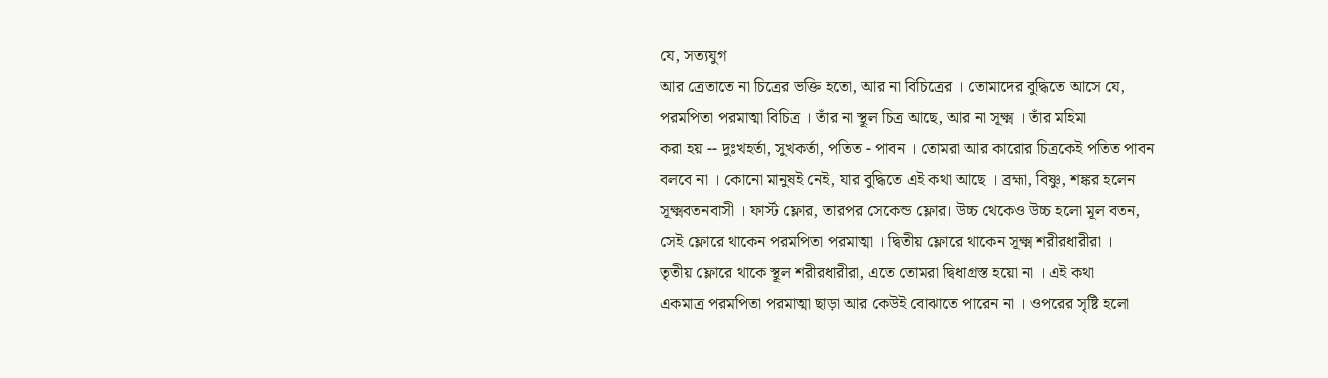যে, সত্যযুগ
আর ত্রেতাতে না চিত্রের ভক্তি হতো, আর না বিচিত্রের । তোমাদের বুদ্ধিতে আসে যে,
পরমপিতা পরমাত্মা বিচিত্র । তাঁর না স্থূল চিত্র আছে, আর না সূক্ষ্ম । তাঁর মহিমা
করা হয় -- দুঃখহর্তা, সুখকর্তা, পতিত - পাবন । তোমরা আর কারোর চিত্রকেই পতিত পাবন
বলবে না । কোনো মানুষই নেই, যার বুদ্ধিতে এই কথা আছে । ব্রহ্মা, বিষ্ণু, শঙ্কর হলেন
সূক্ষ্মবতনবাসী । ফার্স্ট ফ্লোর, তারপর সেকেন্ড ফ্লোর। উচ্চ থেকেও উচ্চ হলো মূল বতন,
সেই ফ্লোরে থাকেন পরমপিতা পরমাত্মা । দ্বিতীয় ফ্লোরে থাকেন সূক্ষ্ম শরীরধারীরা ।
তৃতীয় ফ্লোরে থাকে স্থূল শরীরধারীরা, এতে তোমরা দ্বিধাগ্রস্ত হয়ো না । এই কথা
একমাত্র পরমপিতা পরমাত্মা ছাড়া আর কেউই বোঝাতে পারেন না । ওপরের সৃষ্টি হলো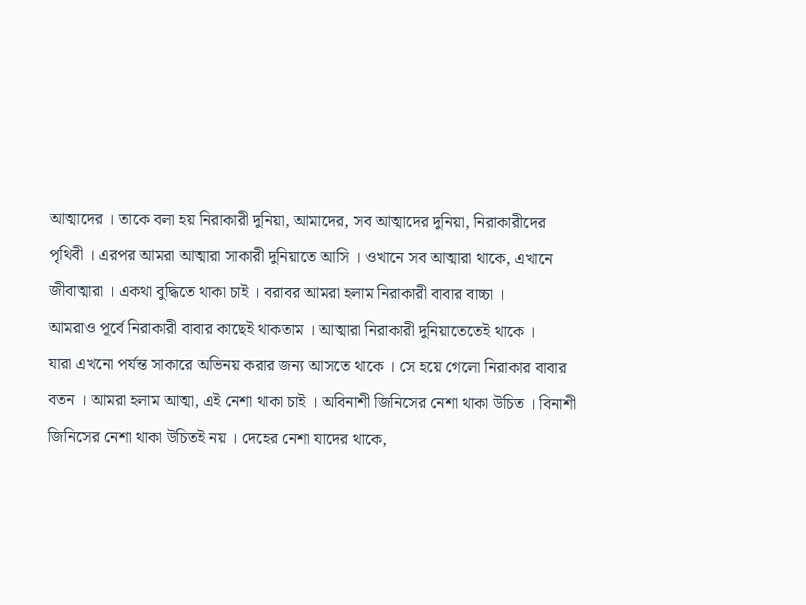আত্মাদের । তাকে বলা হয় নিরাকারী দুনিয়া, আমাদের, সব আত্মাদের দুনিয়া, নিরাকারীদের
পৃথিবী । এরপর আমরা আত্মারা সাকারী দুনিয়াতে আসি । ওখানে সব আত্মারা থাকে, এখানে
জীবাত্মারা । একথা বুদ্ধিতে থাকা চাই । বরাবর আমরা হলাম নিরাকারী বাবার বাচ্চা ।
আমরাও পূর্বে নিরাকারী বাবার কাছেই থাকতাম । আত্মারা নিরাকারী দুনিয়াতেতেই থাকে ।
যারা এখনো পর্যন্ত সাকারে অভিনয় করার জন্য আসতে থাকে । সে হয়ে গেলো নিরাকার বাবার
বতন । আমরা হলাম আত্মা, এই নেশা থাকা চাই । অবিনাশী জিনিসের নেশা থাকা উচিত । বিনাশী
জিনিসের নেশা থাকা উচিতই নয় । দেহের নেশা যাদের থাকে,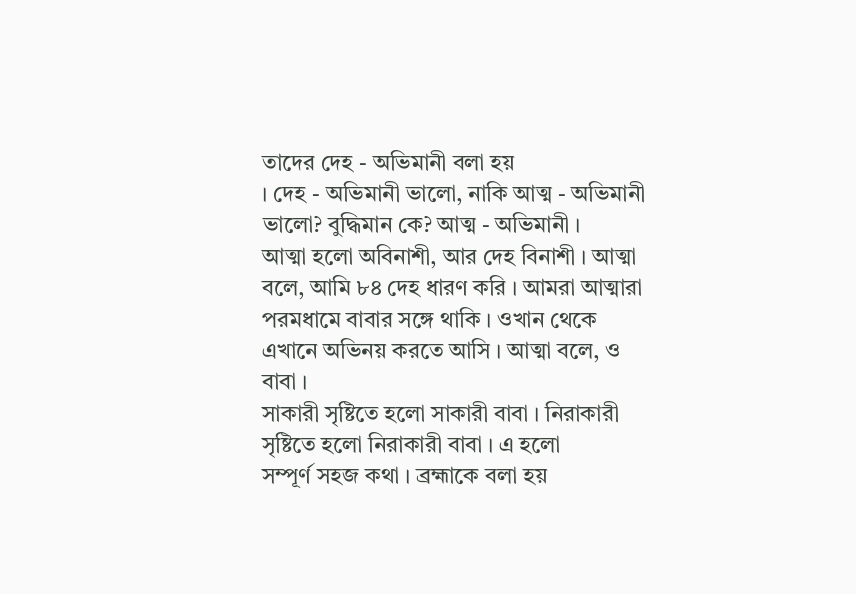তাদের দেহ - অভিমানী বলা হয়
। দেহ - অভিমানী ভালো, নাকি আত্ম - অভিমানী ভালো? বুদ্ধিমান কে? আত্ম - অভিমানী ।
আত্মা হলো অবিনাশী, আর দেহ বিনাশী । আত্মা বলে, আমি ৮৪ দেহ ধারণ করি । আমরা আত্মারা
পরমধামে বাবার সঙ্গে থাকি । ওখান থেকে এখানে অভিনয় করতে আসি । আত্মা বলে, ও বাবা ।
সাকারী সৃষ্টিতে হলো সাকারী বাবা । নিরাকারী সৃষ্টিতে হলো নিরাকারী বাবা । এ হলো
সম্পূর্ণ সহজ কথা । ব্রহ্মাকে বলা হয়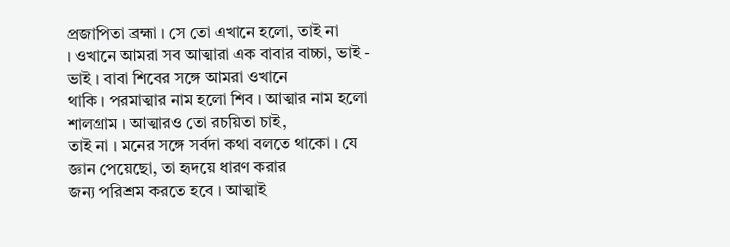প্রজাপিতা ব্রহ্মা । সে তো এখানে হলো, তাই না
। ওখানে আমরা সব আত্মারা এক বাবার বাচ্চা, ভাই - ভাই । বাবা শিবের সঙ্গে আমরা ওখানে
থাকি । পরমাত্মার নাম হলো শিব । আত্মার নাম হলো শালগ্রাম । আত্মারও তো রচয়িতা চাই,
তাই না । মনের সঙ্গে সর্বদা কথা বলতে থাকো । যে জ্ঞান পেয়েছো, তা হৃদয়ে ধারণ করার
জন্য পরিশ্রম করতে হবে । আত্মাই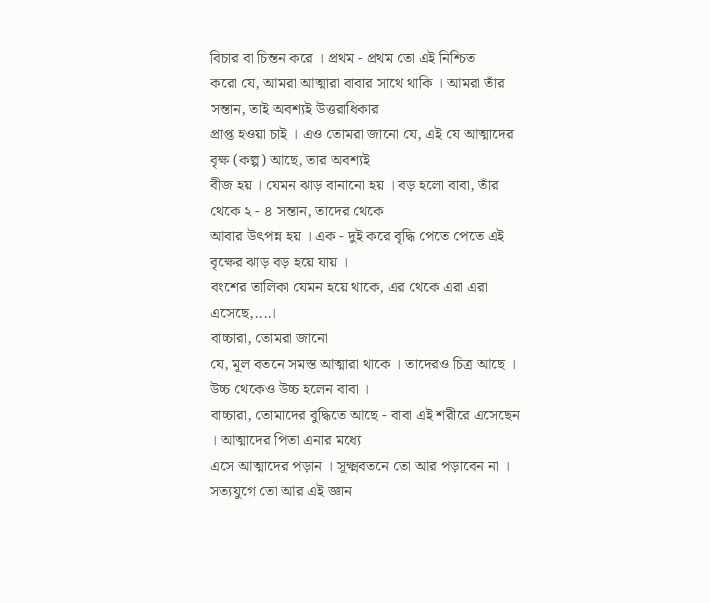বিচার বা চিন্তন করে । প্রথম - প্রথম তো এই নিশ্চিত
করো যে, আমরা আত্মারা বাবার সাথে থাকি । আমরা তাঁর সন্তান, তাই অবশ্যই উত্তরাধিকার
প্রাপ্ত হওয়া চাই । এও তোমরা জানো যে, এই যে আত্মাদের বৃক্ষ (কল্প) আছে, তার অবশ্যই
বীজ হয় । যেমন ঝাড় বানানো হয় । বড় হলো বাবা, তাঁর থেকে ২ - ৪ সন্তান, তাদের থেকে
আবার উৎপন্ন হয় । এক - দুই করে বৃদ্ধি পেতে পেতে এই বৃক্ষের ঝাড় বড় হয়ে যায় ।
বংশের তালিকা যেমন হয়ে থাকে, এর থেকে এরা এরা এসেছে,....।
বাচ্চারা, তোমরা জানো
যে, মূল বতনে সমস্ত আত্মারা থাকে । তাদেরও চিত্র আছে । উচ্চ থেকেও উচ্চ হলেন বাবা ।
বাচ্চারা, তোমাদের বুদ্ধিতে আছে - বাবা এই শরীরে এসেছেন । আত্মাদের পিতা এনার মধ্যে
এসে আত্মাদের পড়ান । সূক্ষ্মবতনে তো আর পড়াবেন না । সত্যযুগে তো আর এই জ্ঞান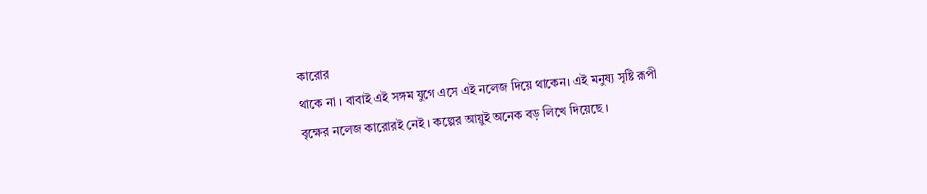কারোর
থাকে না । বাবাই এই সঙ্গম যুগে এসে এই নলেজ দিয়ে থাকেন। এই মনুষ্য সৃষ্টি রূপী
বৃক্ষের নলেজ কারোরই নেই । কল্পের আয়ুই অনেক বড় লিখে দিয়েছে ।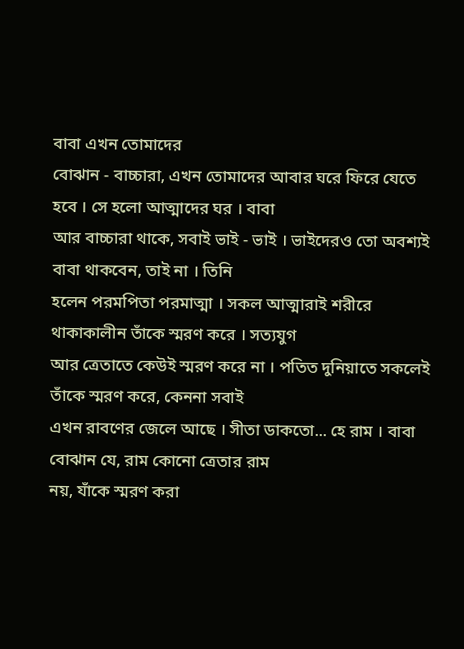বাবা এখন তোমাদের
বোঝান - বাচ্চারা, এখন তোমাদের আবার ঘরে ফিরে যেতে হবে । সে হলো আত্মাদের ঘর । বাবা
আর বাচ্চারা থাকে, সবাই ভাই - ভাই । ভাইদেরও তো অবশ্যই বাবা থাকবেন, তাই না । তিনি
হলেন পরমপিতা পরমাত্মা । সকল আত্মারাই শরীরে থাকাকালীন তাঁকে স্মরণ করে । সত্যযুগ
আর ত্রেতাতে কেউই স্মরণ করে না । পতিত দুনিয়াতে সকলেই তাঁকে স্মরণ করে, কেননা সবাই
এখন রাবণের জেলে আছে । সীতা ডাকতো... হে রাম । বাবা বোঝান যে, রাম কোনো ত্রেতার রাম
নয়, যাঁকে স্মরণ করা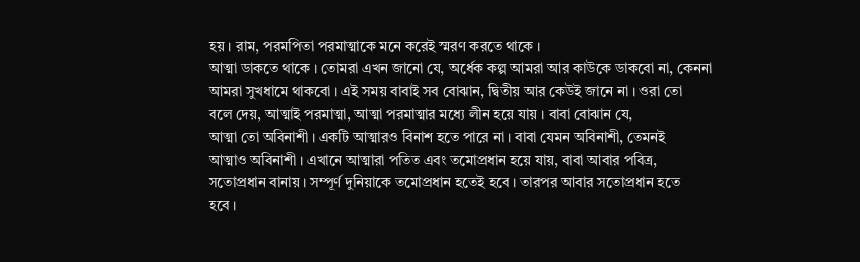হয় । রাম, পরমপিতা পরমাত্মাকে মনে করেই স্মরণ করতে থাকে ।
আত্মা ডাকতে থাকে । তোমরা এখন জানো যে, অর্ধেক কল্প আমরা আর কাউকে ডাকবো না, কেননা
আমরা সুখধামে থাকবো । এই সময় বাবাই সব বোঝান, দ্বিতীয় আর কেউই জানে না । ওরা তো
বলে দেয়, আত্মাই পরমাত্মা, আত্মা পরমাত্মার মধ্যে লীন হয়ে যায় । বাবা বোঝান যে,
আত্মা তো অবিনাশী । একটি আত্মারও বিনাশ হতে পারে না । বাবা যেমন অবিনাশী, তেমনই
আত্মাও অবিনাশী । এখানে আত্মারা পতিত এবং তমোপ্রধান হয়ে যায়, বাবা আবার পবিত্র,
সতোপ্রধান বানায় । সম্পূর্ণ দুনিয়াকে তমোপ্রধান হতেই হবে । তারপর আবার সতোপ্রধান হতে
হবে ।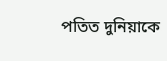পতিত দুনিয়াকে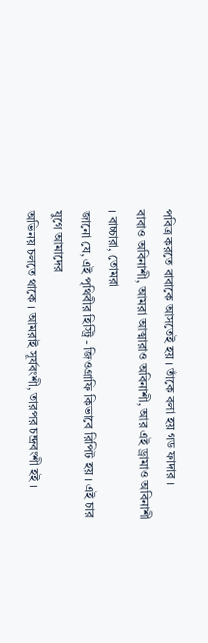পবিত্র করতে বাবাকে আসতেই হয় । তাঁকে বলা হয় গড ফাদার ।
বাবাও অবিনাশী, আমরা আত্মারাও অবিনাশী, আর এই ড্রামাও অবিনাশী । বাচ্চারা, তোমরা
জানো যে, এই পৃথিবীর হিস্ট্রি - জিওগ্রাফি কিভাবে রিপিট হয় । এই চার যুগে আমাদের
অভিনয় চলতে থাকে । আমরাই সূর্যবংশী, তারপর চন্দ্রবংশী হই ।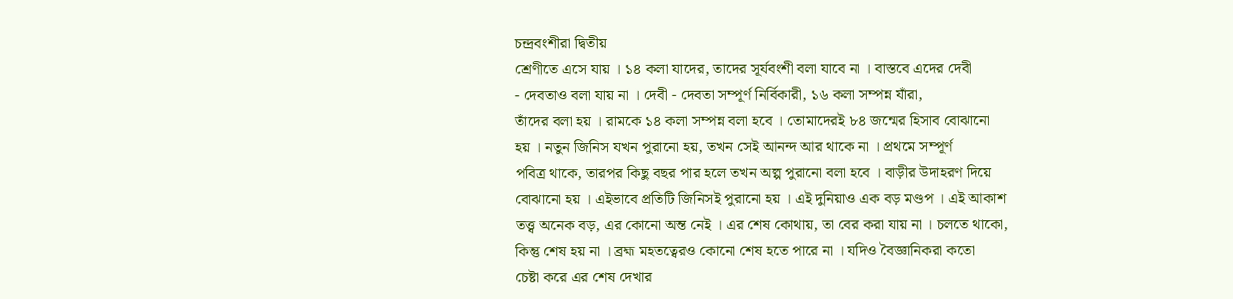চন্দ্রবংশীরা দ্বিতীয়
শ্রেণীতে এসে যায় । ১৪ কলা যাদের, তাদের সূর্যবংশী বলা যাবে না । বাস্তবে এদের দেবী
- দেবতাও বলা যায় না । দেবী - দেবতা সম্পূর্ণ নির্বিকারী, ১৬ কলা সম্পন্ন যাঁরা,
তাঁদের বলা হয় । রামকে ১৪ কলা সম্পন্ন বলা হবে । তোমাদেরই ৮৪ জন্মের হিসাব বোঝানো
হয় । নতুন জিনিস যখন পুরানো হয়, তখন সেই আনন্দ আর থাকে না । প্রথমে সম্পূর্ণ
পবিত্র থাকে, তারপর কিছু বছর পার হলে তখন অল্প পুরানো বলা হবে । বাড়ীর উদাহরণ দিয়ে
বোঝানো হয় । এইভাবে প্রতিটি জিনিসই পুরানো হয় । এই দুনিয়াও এক বড় মণ্ডপ । এই আকাশ
তত্ত্ব অনেক বড়, এর কোনো অন্ত নেই । এর শেষ কোথায়, তা বের করা যায় না । চলতে থাকো,
কিন্তু শেষ হয় না । ব্রহ্ম মহতত্বেরও কোনো শেষ হতে পারে না । যদিও বৈজ্ঞানিকরা কতো
চেষ্টা করে এর শেষ দেখার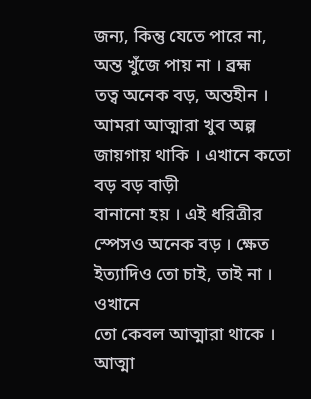জন্য, কিন্তু যেতে পারে না, অন্ত খুঁজে পায় না । ব্রহ্ম
তত্ব অনেক বড়, অন্তহীন । আমরা আত্মারা খুব অল্প জায়গায় থাকি । এখানে কতো বড় বড় বাড়ী
বানানো হয় । এই ধরিত্রীর স্পেসও অনেক বড় । ক্ষেত ইত্যাদিও তো চাই, তাই না । ওখানে
তো কেবল আত্মারা থাকে । আত্মা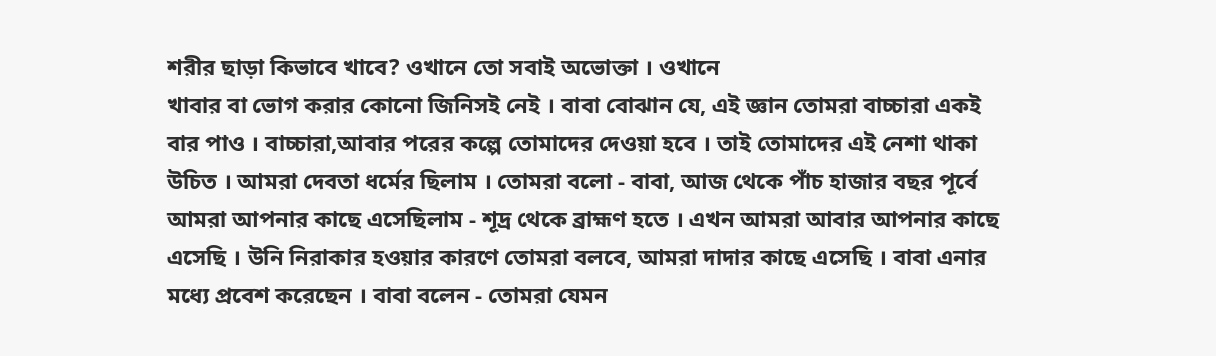শরীর ছাড়া কিভাবে খাবে? ওখানে তো সবাই অভোক্তা । ওখানে
খাবার বা ভোগ করার কোনো জিনিসই নেই । বাবা বোঝান যে, এই জ্ঞান তোমরা বাচ্চারা একই
বার পাও । বাচ্চারা,আবার পরের কল্পে তোমাদের দেওয়া হবে । তাই তোমাদের এই নেশা থাকা
উচিত । আমরা দেবতা ধর্মের ছিলাম । তোমরা বলো - বাবা, আজ থেকে পাঁচ হাজার বছর পূর্বে
আমরা আপনার কাছে এসেছিলাম - শূদ্র থেকে ব্রাহ্মণ হতে । এখন আমরা আবার আপনার কাছে
এসেছি । উনি নিরাকার হওয়ার কারণে তোমরা বলবে, আমরা দাদার কাছে এসেছি । বাবা এনার
মধ্যে প্রবেশ করেছেন । বাবা বলেন - তোমরা যেমন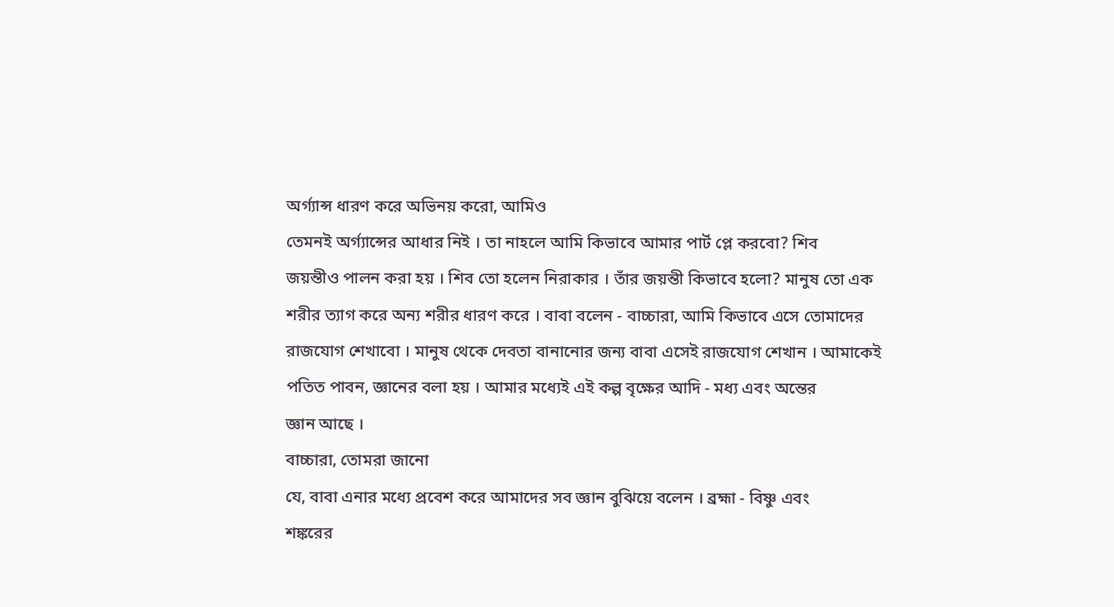অর্গ্যান্স ধারণ করে অভিনয় করো, আমিও
তেমনই অর্গ্যান্সের আধার নিই । তা নাহলে আমি কিভাবে আমার পার্ট প্লে করবো? শিব
জয়ন্তীও পালন করা হয় । শিব তো হলেন নিরাকার । তাঁর জয়ন্তী কিভাবে হলো? মানুষ তো এক
শরীর ত্যাগ করে অন্য শরীর ধারণ করে । বাবা বলেন - বাচ্চারা, আমি কিভাবে এসে তোমাদের
রাজযোগ শেখাবো । মানুষ থেকে দেবতা বানানোর জন্য বাবা এসেই রাজযোগ শেখান । আমাকেই
পতিত পাবন, জ্ঞানের বলা হয় । আমার মধ্যেই এই কল্প বৃক্ষের আদি - মধ্য এবং অন্তের
জ্ঞান আছে ।
বাচ্চারা, তোমরা জানো
যে, বাবা এনার মধ্যে প্রবেশ করে আমাদের সব জ্ঞান বুঝিয়ে বলেন । ব্রহ্মা - বিষ্ণু এবং
শঙ্করের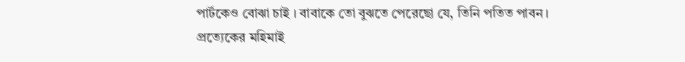পার্টকেও বোঝা চাই । বাবাকে তো বুঝতে পেরেছো যে, তিনি পতিত পাবন ।
প্রত্যেকের মহিমাই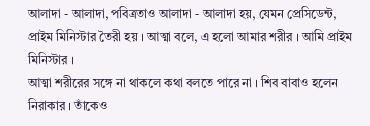আলাদা - আলাদা, পবিত্রতাও আলাদা - আলাদা হয়, যেমন প্রেসিডেন্ট,
প্রাইম মিনিস্টার তৈরী হয় । আত্মা বলে, এ হলো আমার শরীর । আমি প্রাইম মিনিস্টার ।
আত্মা শরীরের সঙ্গে না থাকলে কথা বলতে পারে না । শিব বাবাও হলেন নিরাকার । তাঁকেও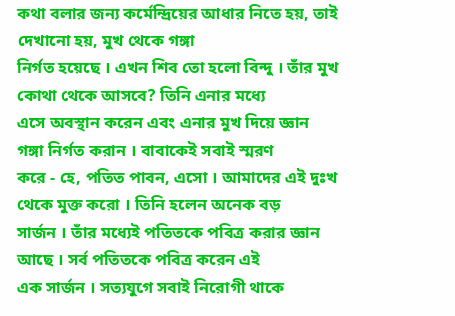কথা বলার জন্য কর্মেন্দ্রিয়ের আধার নিতে হয়, তাই দেখানো হয়, মুখ থেকে গঙ্গা
নির্গত হয়েছে । এখন শিব তো হলো বিন্দু । তাঁর মুখ কোথা থেকে আসবে? তিনি এনার মধ্যে
এসে অবস্থান করেন এবং এনার মুখ দিয়ে জ্ঞান গঙ্গা নির্গত করান । বাবাকেই সবাই স্মরণ
করে - হে, পতিত পাবন, এসো । আমাদের এই দুঃখ থেকে মুক্ত করো । তিনি হলেন অনেক বড়
সার্জন । তাঁর মধ্যেই পতিতকে পবিত্র করার জ্ঞান আছে । সর্ব পতিতকে পবিত্র করেন এই
এক সার্জন । সত্যযুগে সবাই নিরোগী থাকে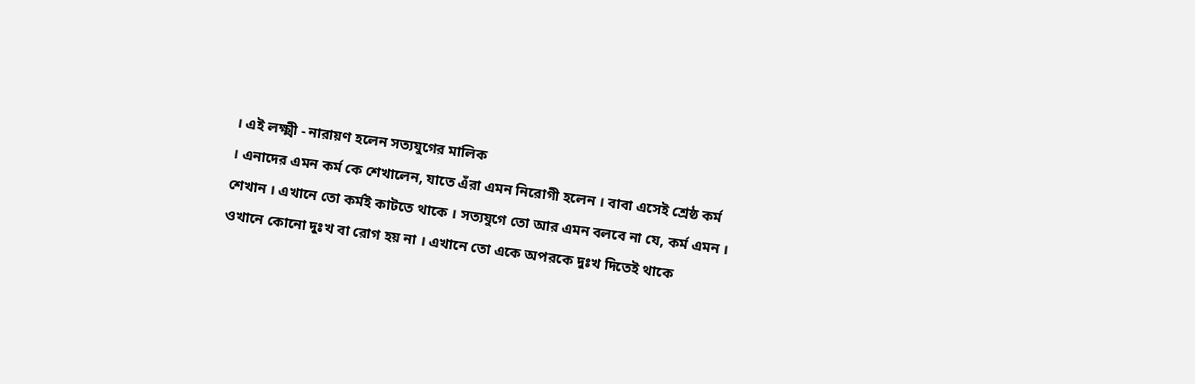। এই লক্ষ্মী - নারায়ণ হলেন সত্যযুগের মালিক
। এনাদের এমন কর্ম কে শেখালেন, যাতে এঁরা এমন নিরোগী হলেন । বাবা এসেই শ্রেষ্ঠ কর্ম
শেখান । এখানে তো কর্মই কাটতে থাকে । সত্যযুগে তো আর এমন বলবে না যে, কর্ম এমন ।
ওখানে কোনো দুঃখ বা রোগ হয় না । এখানে তো একে অপরকে দুঃখ দিতেই থাকে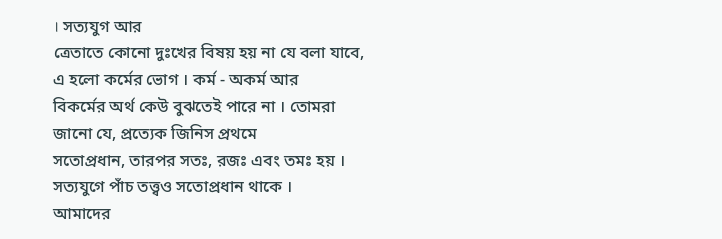। সত্যযুগ আর
ত্রেতাতে কোনো দুঃখের বিষয় হয় না যে বলা যাবে, এ হলো কর্মের ভোগ । কর্ম - অকর্ম আর
বিকর্মের অর্থ কেউ বুঝতেই পারে না । তোমরা জানো যে, প্রত্যেক জিনিস প্রথমে
সতোপ্রধান, তারপর সতঃ, রজঃ এবং তমঃ হয় । সত্যযুগে পাঁচ তত্ত্বও সতোপ্রধান থাকে ।
আমাদের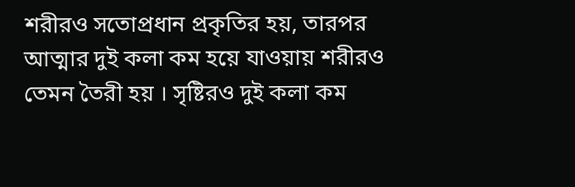শরীরও সতোপ্রধান প্রকৃতির হয়, তারপর আত্মার দুই কলা কম হয়ে যাওয়ায় শরীরও
তেমন তৈরী হয় । সৃষ্টিরও দুই কলা কম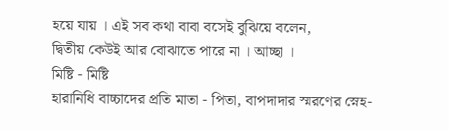হয়ে যায় । এই সব কথা বাবা বসেই বুঝিয়ে বলেন,
দ্বিতীয় কেউই আর বোঝাতে পারে না । আচ্ছা ।
মিষ্টি - মিষ্টি
হারানিধি বাচ্চাদের প্রতি মাতা - পিতা, বাপদাদার স্মরণের স্নেহ-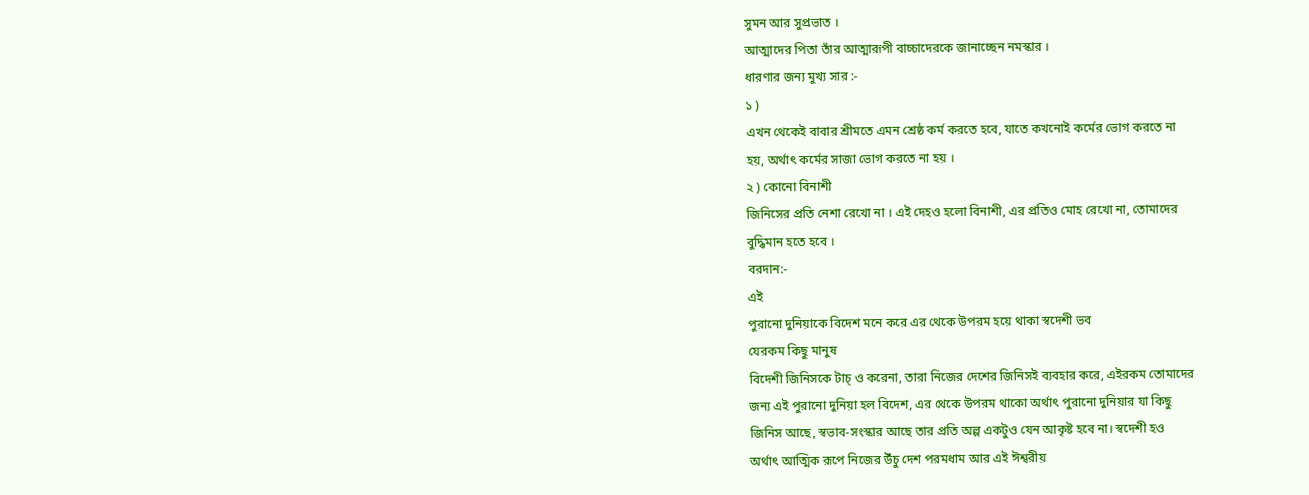সুমন আর সুপ্রভাত ।
আত্মাদের পিতা তাঁর আত্মারূপী বাচ্চাদেরকে জানাচ্ছেন নমস্কার ।
ধারণার জন্য মুখ্য সার :-
১ )
এখন থেকেই বাবার শ্রীমতে এমন শ্রেষ্ঠ কর্ম করতে হবে, যাতে কখনোই কর্মের ভোগ করতে না
হয়, অর্থাৎ কর্মের সাজা ভোগ করতে না হয় ।
২ ) কোনো বিনাশী
জিনিসের প্রতি নেশা রেখো না । এই দেহও হলো বিনাশী, এর প্রতিও মোহ রেখো না, তোমাদের
বুদ্ধিমান হতে হবে ।
বরদান:-
এই
পুরানো দুনিয়াকে বিদেশ মনে করে এর থেকে উপরম হয়ে থাকা স্বদেশী ভব
যেরকম কিছু মানুষ
বিদেশী জিনিসকে টাচ্ ও করেনা, তারা নিজের দেশের জিনিসই ব্যবহার করে, এইরকম তোমাদের
জন্য এই পুরানো দুনিয়া হল বিদেশ, এর থেকে উপরম থাকো অর্থাৎ পুরানো দুনিয়ার যা কিছু
জিনিস আছে, স্বভাব-সংস্কার আছে তার প্রতি অল্প একটুও যেন আকৃষ্ট হবে না। স্বদেশী হও
অর্থাৎ আত্মিক রূপে নিজের উঁচু দেশ পরমধাম আর এই ঈশ্বরীয়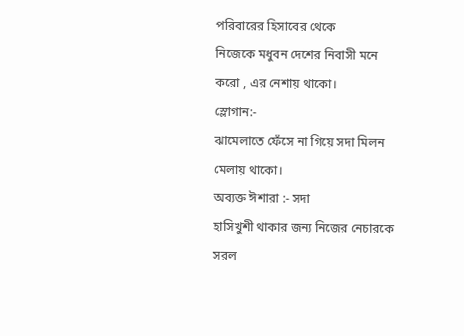পরিবারের হিসাবের থেকে
নিজেকে মধুবন দেশের নিবাসী মনে করো , এর নেশায় থাকো।
স্লোগান:-
ঝামেলাতে ফেঁসে না গিয়ে সদা মিলন মেলায় থাকো।
অব্যক্ত ঈশারা :- সদা
হাসিখুশী থাকার জন্য নিজের নেচারকে সরল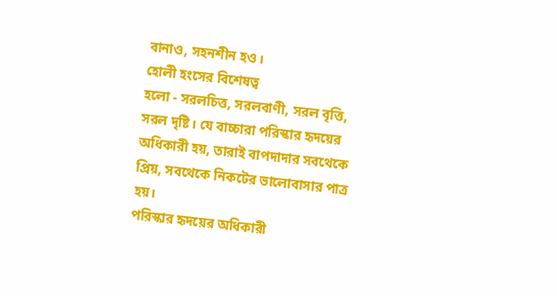বানাও, সহনশীন হও।
হোলী হংসের বিশেষত্ব
হলো - সরলচিত্ত, সরলবাণী, সরল বৃত্তি, সরল দৃষ্টি। যে বাচ্চারা পরিস্কার হৃদয়ের
অধিকারী হয়, তারাই বাপদাদার সবথেকে প্রিয়, সবথেকে নিকটের ভালোবাসার পাত্র হয়।
পরিস্কার হৃদয়ের অধিকারী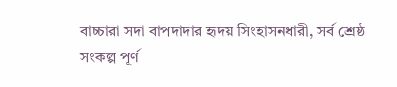বাচ্চারা সদা বাপদাদার হৃদয় সিংহাসনধারী, সর্ব শ্রেষ্ঠ
সংকল্প পূর্ণ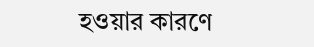হওয়ার কারণে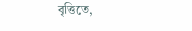বৃত্তিতে,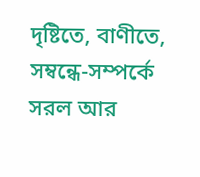দৃষ্টিতে, বাণীতে, সম্বন্ধে-সম্পর্কে সরল আর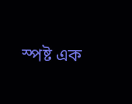স্পষ্ট এক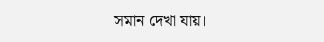সমান দেখা যায়।